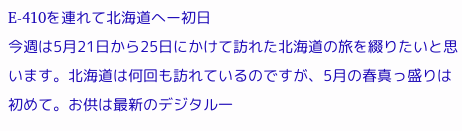E-410を連れて北海道へー初日
今週は5月21日から25日にかけて訪れた北海道の旅を綴りたいと思います。北海道は何回も訪れているのですが、5月の春真っ盛りは初めて。お供は最新のデジタル一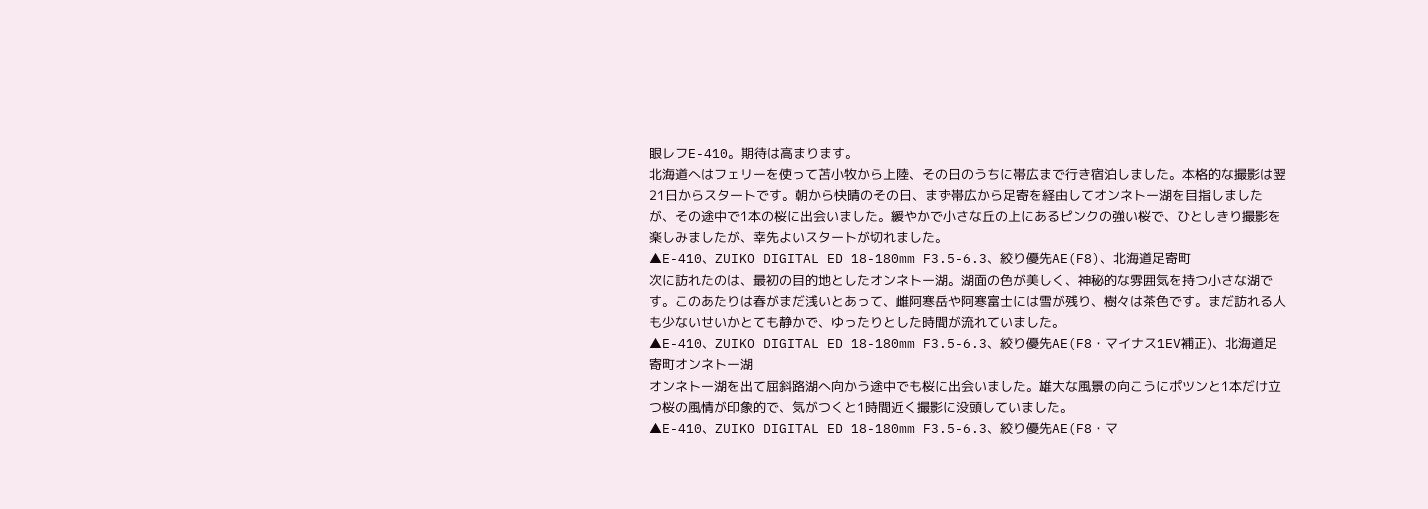眼レフE-410。期待は高まります。
北海道へはフェリーを使って苫小牧から上陸、その日のうちに帯広まで行き宿泊しました。本格的な撮影は翌21日からスタートです。朝から快晴のその日、まず帯広から足寄を経由してオンネトー湖を目指しましたが、その途中で1本の桜に出会いました。緩やかで小さな丘の上にあるピンクの強い桜で、ひとしきり撮影を楽しみましたが、幸先よいスタートが切れました。
▲E-410、ZUIKO DIGITAL ED 18-180mm F3.5-6.3、絞り優先AE(F8)、北海道足寄町
次に訪れたのは、最初の目的地としたオンネトー湖。湖面の色が美しく、神秘的な雰囲気を持つ小さな湖です。このあたりは春がまだ浅いとあって、雌阿寒岳や阿寒富士には雪が残り、樹々は茶色です。まだ訪れる人も少ないせいかとても静かで、ゆったりとした時間が流れていました。
▲E-410、ZUIKO DIGITAL ED 18-180mm F3.5-6.3、絞り優先AE(F8・マイナス1EV補正)、北海道足寄町オンネトー湖
オンネトー湖を出て屈斜路湖へ向かう途中でも桜に出会いました。雄大な風景の向こうにポツンと1本だけ立つ桜の風情が印象的で、気がつくと1時間近く撮影に没頭していました。
▲E-410、ZUIKO DIGITAL ED 18-180mm F3.5-6.3、絞り優先AE(F8・マ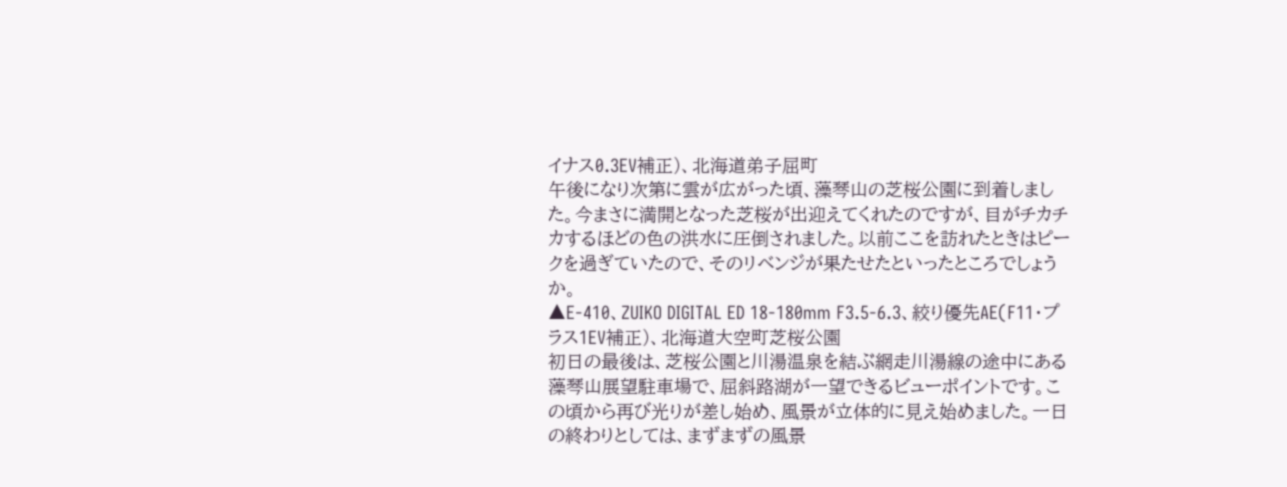イナス0.3EV補正)、北海道弟子屈町
午後になり次第に雲が広がった頃、藻琴山の芝桜公園に到着しました。今まさに満開となった芝桜が出迎えてくれたのですが、目がチカチカするほどの色の洪水に圧倒されました。以前ここを訪れたときはピークを過ぎていたので、そのリベンジが果たせたといったところでしょうか。
▲E-410、ZUIKO DIGITAL ED 18-180mm F3.5-6.3、絞り優先AE(F11・プラス1EV補正)、北海道大空町芝桜公園
初日の最後は、芝桜公園と川湯温泉を結ぶ網走川湯線の途中にある藻琴山展望駐車場で、屈斜路湖が一望できるビューポイントです。この頃から再び光りが差し始め、風景が立体的に見え始めました。一日の終わりとしては、まずまずの風景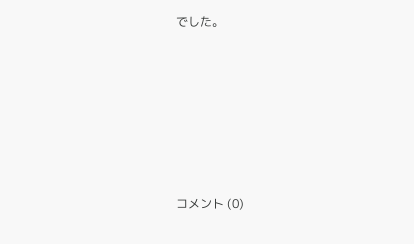でした。











コメント (0)